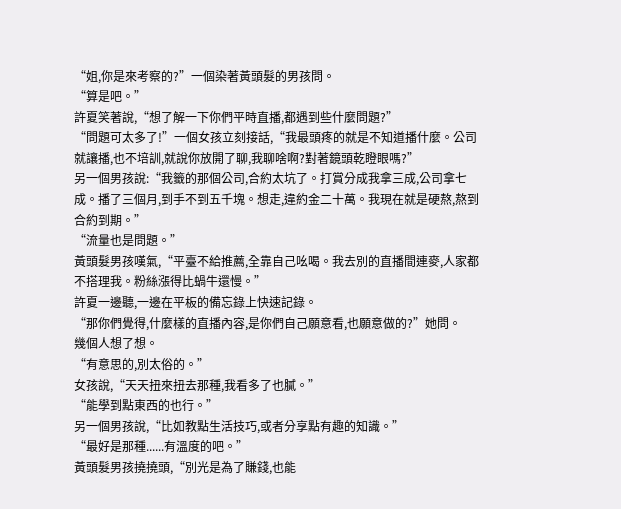“姐,你是來考察的?”一個染著黃頭髮的男孩問。
“算是吧。”
許夏笑著說,“想了解一下你們平時直播,都遇到些什麼問題?”
“問題可太多了!”一個女孩立刻接話,“我最頭疼的就是不知道播什麼。公司就讓播,也不培訓,就說你放開了聊,我聊啥啊?對著鏡頭乾瞪眼嗎?”
另一個男孩說:“我籤的那個公司,合約太坑了。打賞分成我拿三成,公司拿七成。播了三個月,到手不到五千塊。想走,違約金二十萬。我現在就是硬熬,熬到合約到期。”
“流量也是問題。”
黃頭髮男孩嘆氣,“平臺不給推薦,全靠自己吆喝。我去別的直播間連麥,人家都不搭理我。粉絲漲得比蝸牛還慢。”
許夏一邊聽,一邊在平板的備忘錄上快速記錄。
“那你們覺得,什麼樣的直播內容,是你們自己願意看,也願意做的?”她問。
幾個人想了想。
“有意思的,別太俗的。”
女孩說,“天天扭來扭去那種,我看多了也膩。”
“能學到點東西的也行。”
另一個男孩說,“比如教點生活技巧,或者分享點有趣的知識。”
“最好是那種......有溫度的吧。”
黃頭髮男孩撓撓頭,“別光是為了賺錢,也能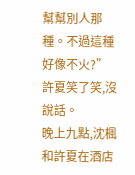幫幫別人那種。不過這種好像不火?”許夏笑了笑,沒說話。
晚上九點,沈楓和許夏在酒店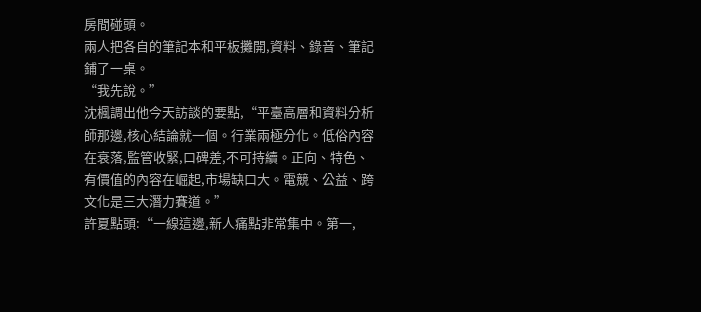房間碰頭。
兩人把各自的筆記本和平板攤開,資料、錄音、筆記鋪了一桌。
“我先說。”
沈楓調出他今天訪談的要點,“平臺高層和資料分析師那邊,核心結論就一個。行業兩極分化。低俗內容在衰落,監管收緊,口碑差,不可持續。正向、特色、有價值的內容在崛起,市場缺口大。電競、公益、跨文化是三大潛力賽道。”
許夏點頭:“一線這邊,新人痛點非常集中。第一,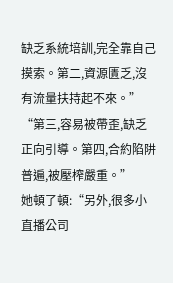缺乏系統培訓,完全靠自己摸索。第二,資源匱乏,沒有流量扶持起不來。”
“第三,容易被帶歪,缺乏正向引導。第四,合約陷阱普遍,被壓榨嚴重。”
她頓了頓:“另外,很多小直播公司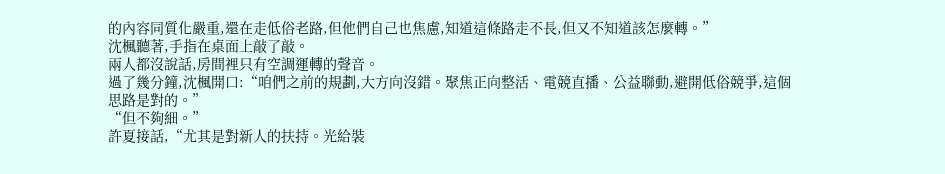的內容同質化嚴重,還在走低俗老路,但他們自己也焦慮,知道這條路走不長,但又不知道該怎麼轉。”
沈楓聽著,手指在桌面上敲了敲。
兩人都沒說話,房間裡只有空調運轉的聲音。
過了幾分鐘,沈楓開口:“咱們之前的規劃,大方向沒錯。聚焦正向整活、電競直播、公益聯動,避開低俗競爭,這個思路是對的。”
“但不夠細。”
許夏接話,“尤其是對新人的扶持。光給裝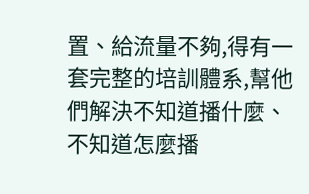置、給流量不夠,得有一套完整的培訓體系,幫他們解決不知道播什麼、不知道怎麼播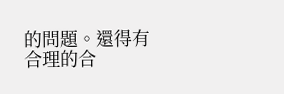的問題。還得有合理的合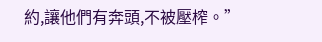約,讓他們有奔頭,不被壓榨。”